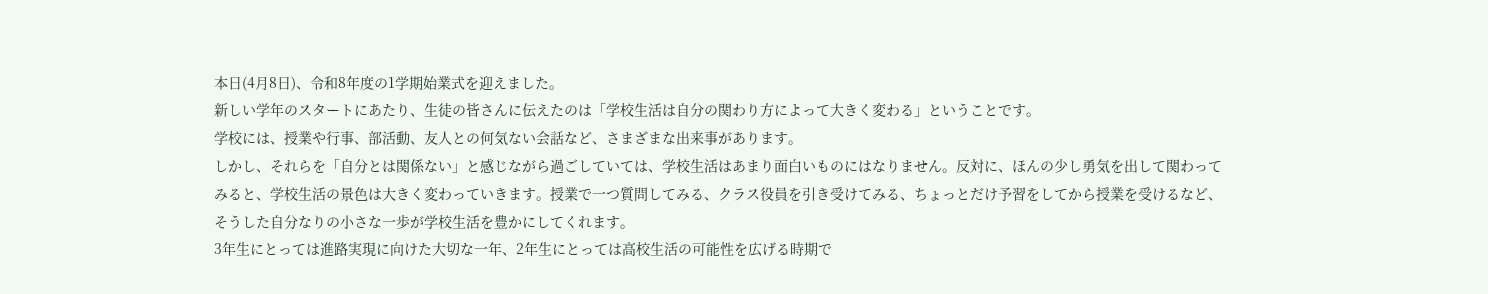本日(4月8日)、令和8年度の1学期始業式を迎えました。
新しい学年のスタートにあたり、生徒の皆さんに伝えたのは「学校生活は自分の関わり方によって大きく変わる」ということです。
学校には、授業や行事、部活動、友人との何気ない会話など、さまざまな出来事があります。
しかし、それらを「自分とは関係ない」と感じながら過ごしていては、学校生活はあまり面白いものにはなりません。反対に、ほんの少し勇気を出して関わってみると、学校生活の景色は大きく変わっていきます。授業で一つ質問してみる、クラス役員を引き受けてみる、ちょっとだけ予習をしてから授業を受けるなど、そうした自分なりの小さな一歩が学校生活を豊かにしてくれます。
3年生にとっては進路実現に向けた大切な一年、2年生にとっては高校生活の可能性を広げる時期で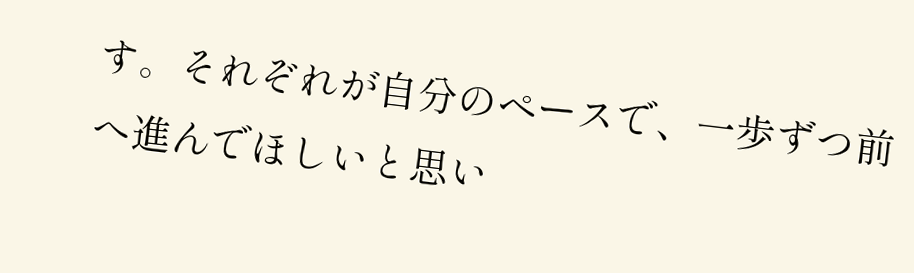す。それぞれが自分のペースで、一歩ずつ前へ進んでほしいと思い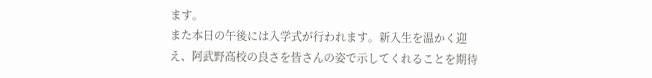ます。
また本日の午後には入学式が行われます。新入生を温かく迎え、阿武野高校の良さを皆さんの姿で示してくれることを期待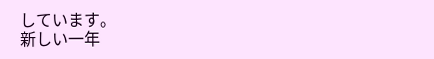しています。
新しい一年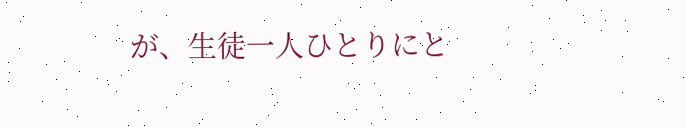が、生徒一人ひとりにと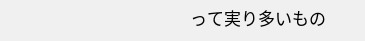って実り多いもの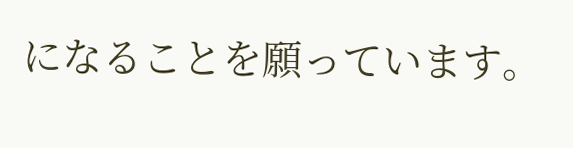になることを願っています。